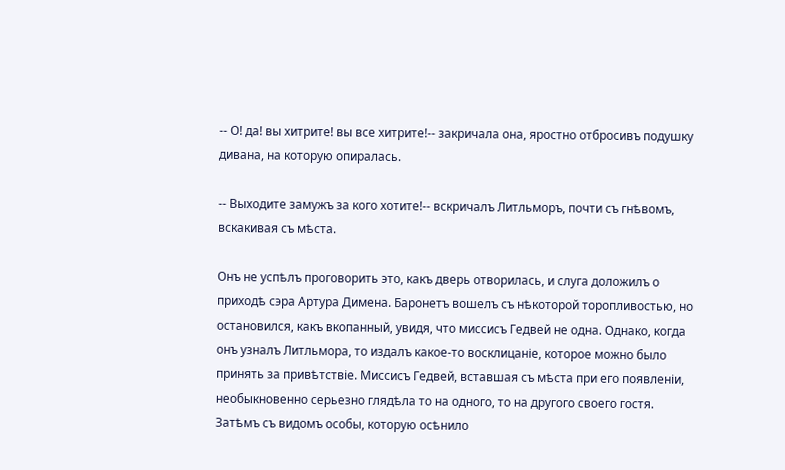-- О! да! вы хитрите! вы все хитрите!-- закричала она, яростно отбросивъ подушку дивана, на которую опиралась.

-- Выходите замужъ за кого хотите!-- вскричалъ Литльморъ, почти съ гнѣвомъ, вскакивая съ мѣста.

Онъ не успѣлъ проговорить это, какъ дверь отворилась, и слуга доложилъ о приходѣ сэра Артура Димена. Баронетъ вошелъ съ нѣкоторой торопливостью, но остановился, какъ вкопанный, увидя, что миссисъ Гедвей не одна. Однако, когда онъ узналъ Литльмора, то издалъ какое-то восклицаніе, которое можно было принять за привѣтствіе. Миссисъ Гедвей, вставшая съ мѣста при его появленіи, необыкновенно серьезно глядѣла то на одного, то на другого своего гостя. Затѣмъ съ видомъ особы, которую осѣнило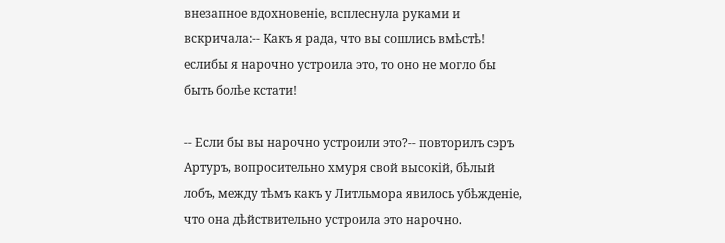внезапное вдохновеніе, всплеснула руками и вскричала:-- Какъ я рада, что вы сошлись вмѣстѣ! еслибы я нарочно устроила это, то оно не могло бы быть болѣе кстати!

-- Если бы вы нарочно устроили это?-- повторилъ сэръ Артуръ, вопросительно хмуря свой высокій, бѣлый лобъ, между тѣмъ какъ у Литльмора явилось убѣжденіе, что она дѣйствительно устроила это нарочно.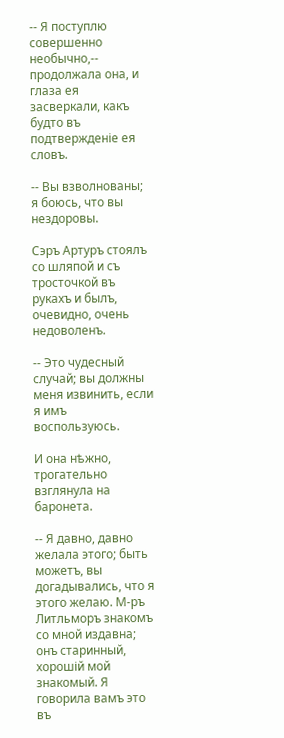-- Я поступлю совершенно необычно,-- продолжала она, и глаза ея засверкали, какъ будто въ подтвержденіе ея словъ.

-- Вы взволнованы; я боюсь, что вы нездоровы.

Сэръ Артуръ стоялъ со шляпой и съ тросточкой въ рукахъ и былъ, очевидно, очень недоволенъ.

-- Это чудесный случай; вы должны меня извинить, если я имъ воспользуюсь.

И она нѣжно, трогательно взглянула на баронета.

-- Я давно, давно желала этого; быть можетъ, вы догадывались, что я этого желаю. М-ръ Литльморъ знакомъ со мной издавна; онъ старинный, хорошій мой знакомый. Я говорила вамъ это въ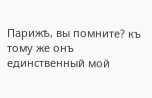Парижѣ, вы помните? къ тому же онъ единственный мой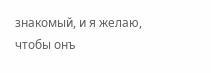знакомый, и я желаю, чтобы онъ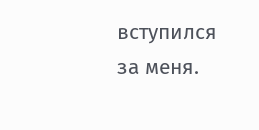вступился за меня.